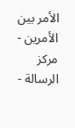الأمر بين الأمرين - مركز الرسالة -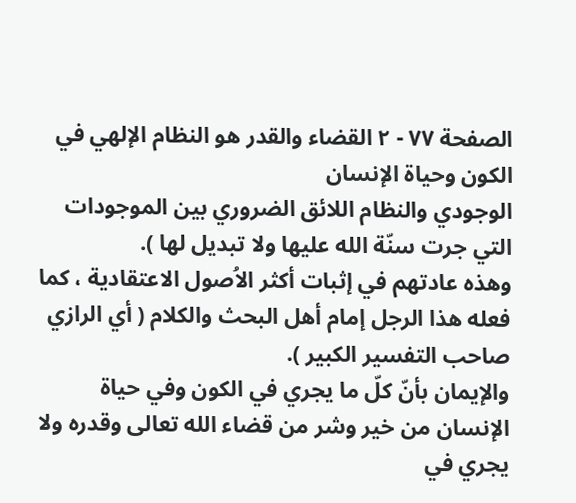الصفحة ٧٧ - ٢ القضاء والقدر هو النظام الإلهي في الكون وحياة الإنسان
الوجودي والنظام اللائق الضروري بين الموجودات التي جرت سنّة الله عليها ولا تبديل لها ).
وهذه عادتهم في إثبات أكثر الاُصول الاعتقادية ، كما فعله هذا الرجل إمام أهل البحث والكلام ( أي الرازي صاحب التفسير الكبير ).
والإيمان بأنّ كلّ ما يجري في الكون وفي حياة الإنسان من خير وشر من قضاء الله تعالى وقدره ولا يجري في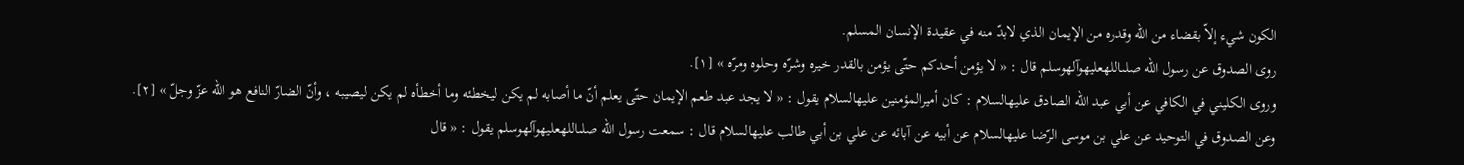الكون شيء إلاّ بقضاء من الله وقدره من الإيمان الذي لابدّ منه في عقيدة الإنسان المسلم.
روى الصدوق عن رسول الله صلىاللهعليهوآلهوسلم قال : « لا يؤمن أحدكم حتّى يؤمن بالقدر خيره وشرّه وحلوه ومرّه » [١].
وروى الكليني في الكافي عن أبي عبد الله الصادق عليهالسلام : كان أميرالمؤمنين عليهالسلام يقول : « لا يجد عبد طعم الإيمان حتّى يعلم أنّ ما أصابه لم يكن ليخطئه وما أخطأه لم يكن ليصيبه ، وأنّ الضارّ النافع هو الله عزّ وجلّ » [٢].
وعن الصدوق في التوحيد عن علي بن موسى الرّضا عليهالسلام عن أبيه عن آبائه عن علي بن أبي طالب عليهالسلام قال : سمعت رسول الله صلىاللهعليهوآلهوسلم يقول : « قال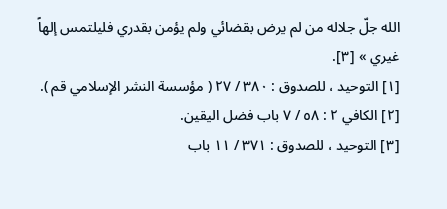الله جلّ جلاله من لم يرض بقضائي ولم يؤمن بقدري فليلتمس إلهاً غيري » [٣].
[١] التوحيد ، للصدوق : ٣٨٠ / ٢٧ ( مؤسسة النشر الإسلامي قم ).
[٢] الكافي ٢ : ٥٨ / ٧ باب فضل اليقين.
[٣] التوحيد ، للصدوق : ٣٧١ / ١١ باب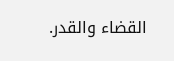القضاء والقدر.